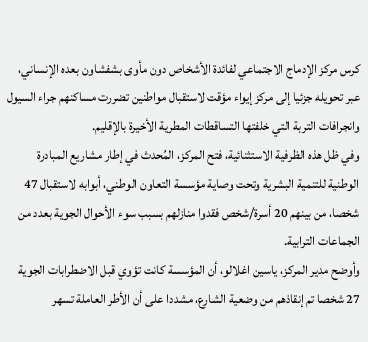كرس مركز الإدماج الاجتماعي لفائدة الأشخاص دون مأوى بشفشاون بعده الإنساني، عبر تحويله جزئيا إلى مركز إيواء مؤقت لاستقبال مواطنين تضررت مساكنهم جراء السيول وانجرافات التربة التي خلفتها التساقطات المطرية الأخيرة بالإقليم.
وفي ظل هذه الظرفية الاستثنائية، فتح المركز، المُحدث في إطار مشاريع المبادرة الوطنية للتنمية البشرية وتحت وصاية مؤسسة التعاون الوطني، أبوابه لاستقبال 47 شخصا، من بينهم 20 أسرة/شخص فقدوا منازلهم بسبب سوء الأحوال الجوية بعدد من الجماعات الترابية.
وأوضح مدير المركز، ياسين اغلالو، أن المؤسسة كانت تؤوي قبل الاضطرابات الجوية 27 شخصا تم إنقاذهم من وضعية الشارع، مشددا على أن الأطر العاملة تسهر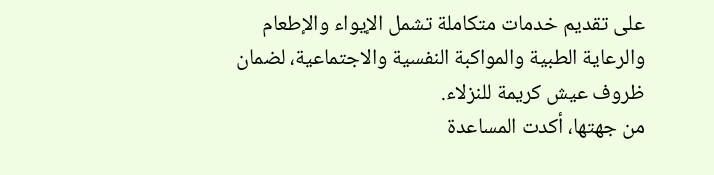على تقديم خدمات متكاملة تشمل الإيواء والإطعام والرعاية الطبية والمواكبة النفسية والاجتماعية، لضمان ظروف عيش كريمة للنزلاء.
من جهتها، أكدت المساعدة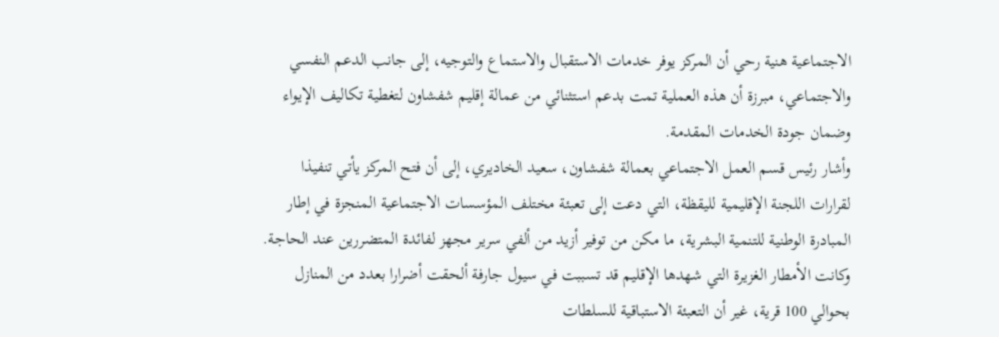الاجتماعية هنية رحي أن المركز يوفر خدمات الاستقبال والاستماع والتوجيه، إلى جانب الدعم النفسي والاجتماعي، مبرزة أن هذه العملية تمت بدعم استثنائي من عمالة إقليم شفشاون لتغطية تكاليف الإيواء وضمان جودة الخدمات المقدمة.
وأشار رئيس قسم العمل الاجتماعي بعمالة شفشاون، سعيد الخاديري، إلى أن فتح المركز يأتي تنفيذا لقرارات اللجنة الإقليمية لليقظة، التي دعت إلى تعبئة مختلف المؤسسات الاجتماعية المنجزة في إطار المبادرة الوطنية للتنمية البشرية، ما مكن من توفير أزيد من ألفي سرير مجهز لفائدة المتضررين عند الحاجة.
وكانت الأمطار الغزيرة التي شهدها الإقليم قد تسببت في سيول جارفة ألحقت أضرارا بعدد من المنازل بحوالي 100 قرية، غير أن التعبئة الاستباقية للسلطات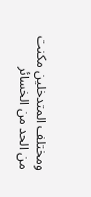ومختلف المتدخلين مكنت من الحد من الخسائر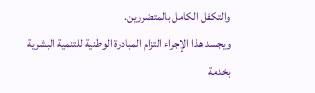والتكفل الكامل بالمتضررين.
ويجسد هذا الإجراء التزام المبادرة الوطنية للتنمية البشرية بخدمة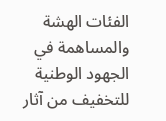الفئات الهشة والمساهمة في الجهود الوطنية للتخفيف من آثار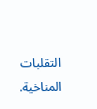التقلبات المناخية.